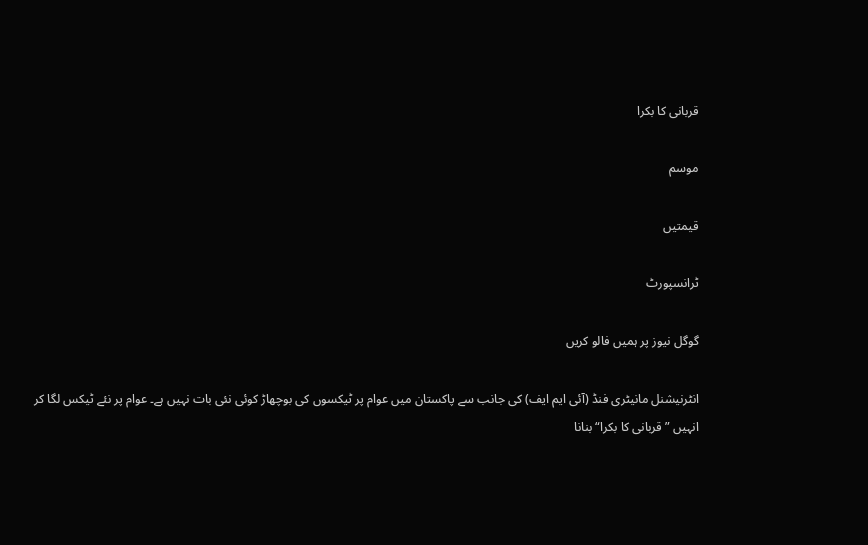قربانی کا بکرا

موسم

قیمتیں

ٹرانسپورٹ

گوگل نیوز پر ہمیں فالو کریں

انٹرنیشنل مانیٹری فنڈ (آئی ایم ایف) کی جانب سے پاکستان میں عوام پر ٹیکسوں کی بوچھاڑ کوئی نئی بات نہیں ہے۔ عوام پر نئے ٹیکس لگا کر انہیں ”قربانی کا بکرا“ بنانا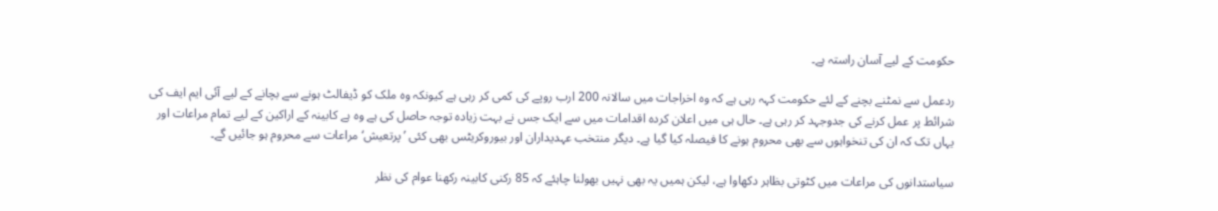حکومت کے لیے آسان راستہ ہے۔

ردعمل سے نمٹنے بچنے کے لئے حکومت کہہ رہی ہے کہ وہ اخراجات میں سالانہ 200 ارب روپے کی کمی کر رہی ہے کیونکہ وہ ملک کو ڈیفالٹ ہونے سے بچانے کے لیے آئی ایم ایف کی شرائط پر عمل کرنے کی جدوجہد کر رہی ہے۔ حال ہی میں اعلان کردہ اقدامات میں سے ایک جس نے بہت زیادہ توجہ حاصل کی ہے وہ ہے کابینہ کے اراکین کے لیے تمام مراعات اور یہاں تک کہ ان کی تنخواہوں سے بھی محروم ہونے کا فیصلہ کیا گیا ہے۔ دیگر منتخب عہدیداران اور بیوروکریٹس بھی کئی ’پرتعیش‘ مراعات سے محروم ہو جائیں گے۔

سیاستدانوں کی مراعات میں کٹوتی بظاہر دکھاوا ہے، لیکن ہمیں یہ بھی نہیں بھولنا چاہئے کہ 85 رکنی کابینہ رکھنا عوام کی نظر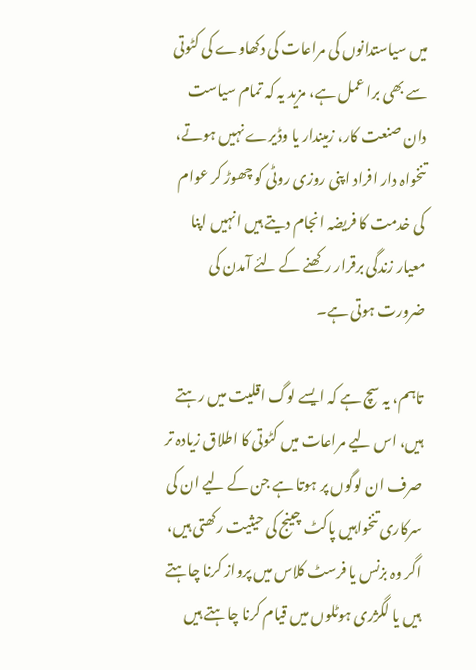میں سیاستدانوں کی مراعات کی دکھاوے کی کٹوتی سے بھی برا عمل ہے، مزید یہ کہ تمام سیاست دان صنعت کار، زمیندار یا وڈیرے نہیں ہوتے، تنخواہ دار افراد اپنی روزی روٹی کو چھوڑ کر عوام کی خدمت کا فریضہ انجام دیتے ہیں انہیں اپنا معیار زندگی برقرار رکھنے کے لئے آمدن کی ضرورت ہوتی ہے۔

تاہم، یہ سچ ہے کہ ایسے لوگ اقلیت میں رہتے ہیں، اس لیے مراعات میں کٹوتی کا اطلاق زیادہ تر صرف ان لوگوں پر ہوتا ہے جن کے لیے ان کی سرکاری تنخواہیں پاکٹ چینج کی حیثیت رکھتی ہیں، اگر وہ بزنس یا فرسٹ کلاس میں پرواز کرنا چاہتے ہیں یا لگژری ہوٹلوں میں قیام کرنا چاہتے ہیں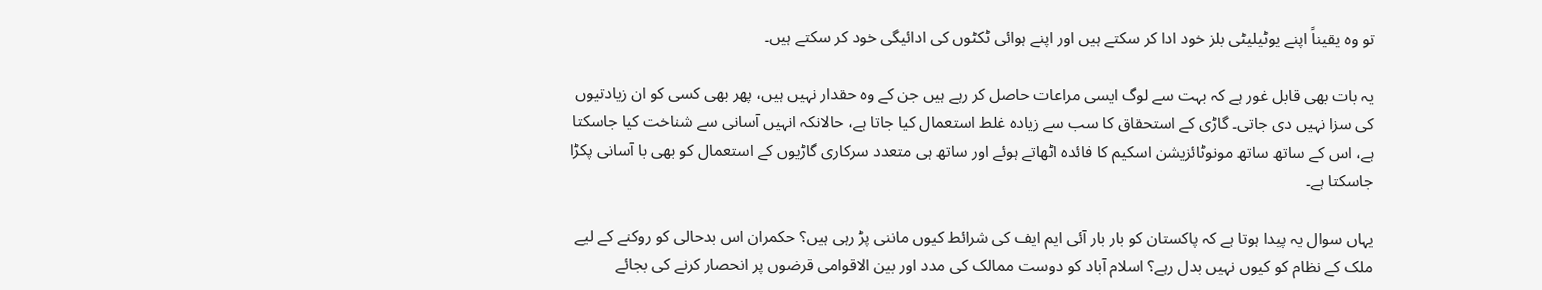تو وہ یقیناً اپنے یوٹیلیٹی بلز خود ادا کر سکتے ہیں اور اپنے ہوائی ٹکٹوں کی ادائیگی خود کر سکتے ہیں۔

یہ بات بھی قابل غور ہے کہ بہت سے لوگ ایسی مراعات حاصل کر رہے ہیں جن کے وہ حقدار نہیں ہیں، پھر بھی کسی کو ان زیادتیوں کی سزا نہیں دی جاتی۔ گاڑی کے استحقاق کا سب سے زیادہ غلط استعمال کیا جاتا ہے، حالانکہ انہیں آسانی سے شناخت کیا جاسکتا ہے، اس کے ساتھ ساتھ مونوٹائزیشن اسکیم کا فائدہ اٹھاتے ہوئے اور ساتھ ہی متعدد سرکاری گاڑیوں کے استعمال کو بھی با آسانی پکڑا جاسکتا ہے۔

یہاں سوال یہ پیدا ہوتا ہے کہ پاکستان کو بار بار آئی ایم ایف کی شرائط کیوں ماننی پڑ رہی ہیں؟ حکمران اس بدحالی کو روکنے کے لیے ملک کے نظام کو کیوں نہیں بدل رہے؟ اسلام آباد کو دوست ممالک کی مدد اور بین الاقوامی قرضوں پر انحصار کرنے کی بجائے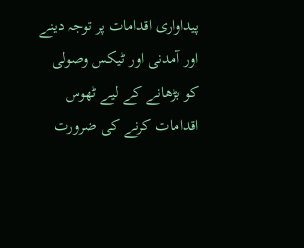پیداواری اقدامات پر توجہ دینے اور آمدنی اور ٹیکس وصولی کو بڑھانے کے لیے ٹھوس اقدامات کرنے کی ضرورت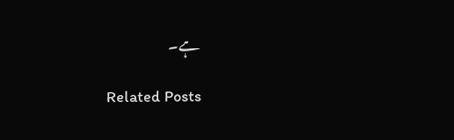ہے۔

Related Posts